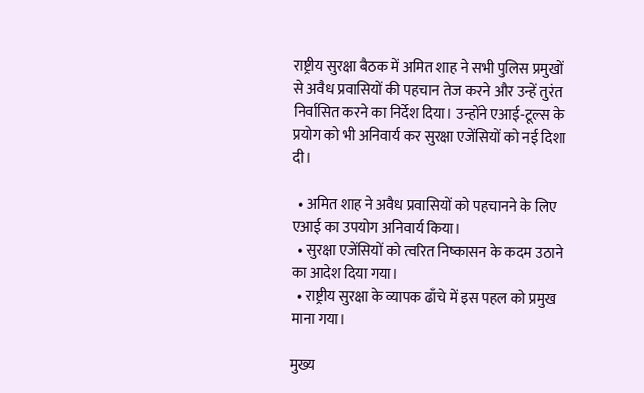राष्ट्रीय सुरक्षा बैठक में अमित शाह ने सभी पुलिस प्रमुखों से अवैध प्रवासियों की पहचान तेज करने और उन्हें तुरंत निर्वासित करने का निर्देश दिया। उन्होंने एआई‑टूल्स के प्रयोग को भी अनिवार्य कर सुरक्षा एजेंसियों को नई दिशा दी।

  • अमित शाह ने अवैध प्रवासियों को पहचानने के लिए एआई का उपयोग अनिवार्य किया।
  • सुरक्षा एजेंसियों को त्वरित निष्कासन के कदम उठाने का आदेश दिया गया।
  • राष्ट्रीय सुरक्षा के व्यापक ढाँचे में इस पहल को प्रमुख माना गया।

मुख्य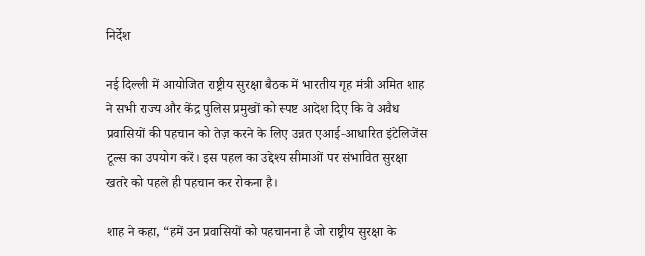निर्देश

नई दिल्ली में आयोजित राष्ट्रीय सुरक्षा बैठक में भारतीय गृह मंत्री अमित शाह ने सभी राज्य और केंद्र पुलिस प्रमुखों को स्पष्ट आदेश दिए कि वे अवैध प्रवासियों की पहचान को तेज़ करने के लिए उन्नत एआई‑आधारित इंटेलिजेंस टूल्स का उपयोग करें। इस पहल का उद्देश्य सीमाओं पर संभावित सुरक्षा खतरे को पहले ही पहचान कर रोकना है।

शाह ने कहा, “हमें उन प्रवासियों को पहचानना है जो राष्ट्रीय सुरक्षा के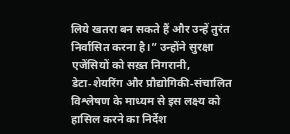लिये खतरा बन सकते हैं और उन्हें तुरंत निर्वासित करना है।” उन्होंने सुरक्षा एजेंसियों को सख़्त निगरानी, डेटा‑शेयरिंग और प्रौद्योगिकी‑संचालित विश्लेषण के माध्यम से इस लक्ष्य को हासिल करने का निर्देश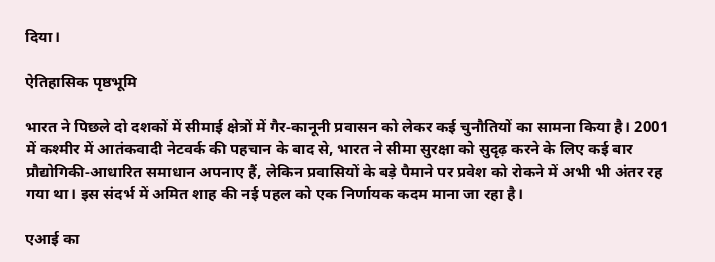दिया।

ऐतिहासिक पृष्ठभूमि

भारत ने पिछले दो दशकों में सीमाई क्षेत्रों में गैर‑कानूनी प्रवासन को लेकर कई चुनौतियों का सामना किया है। 2001 में कश्मीर में आतंकवादी नेटवर्क की पहचान के बाद से, भारत ने सीमा सुरक्षा को सुदृढ़ करने के लिए कई बार प्रौद्योगिकी‑आधारित समाधान अपनाए हैं, लेकिन प्रवासियों के बड़े पैमाने पर प्रवेश को रोकने में अभी भी अंतर रह गया था। इस संदर्भ में अमित शाह की नई पहल को एक निर्णायक कदम माना जा रहा है।

एआई का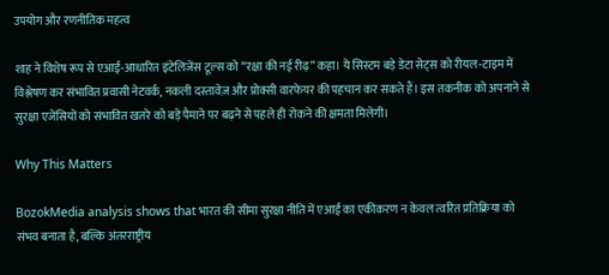उपयोग और रणनीतिक महत्व

शाह ने विशेष रूप से एआई‑आधारित इंटेलिजेंस टूल्स को “रक्षा की नई रीढ़” कहा। ये सिस्टम बड़े डेटा सेट्स को रीयल‑टाइम में विश्लेषण कर संभावित प्रवासी नेटवर्क, नकली दस्तावेज़ और प्रोक्सी वारफेयर की पहचान कर सकते हैं। इस तकनीक को अपनाने से सुरक्षा एजेंसियों को संभावित खतरे को बड़े पैमाने पर बढ़ने से पहले ही रोकने की क्षमता मिलेगी।

Why This Matters

BozokMedia analysis shows that भारत की सीमा सुरक्षा नीति में एआई का एकीकरण न केवल त्वरित प्रतिक्रिया को संभव बनाता है, बल्कि अंतरराष्ट्रीय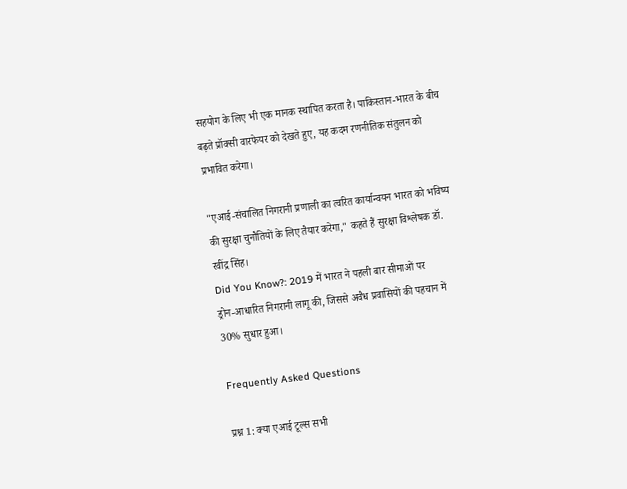सहयोग के लिए भी एक मानक स्थापित करता है। पाकिस्तान‑भारत के बीच बढ़ते प्रॉक्सी वारफेयर को देखते हुए, यह कदम रणनीतिक संतुलन को प्रभावित करेगा।

"एआई‑संचालित निगरानी प्रणाली का त्वरित कार्यान्वयन भारत को भविष्य की सुरक्षा चुनौतियों के लिए तैयार करेगा," कहते हैं सुरक्षा विश्लेषक डॉ. रवींद्र सिंह।
Did You Know?: 2019 में भारत ने पहली बार सीमाओं पर ड्रोन‑आधारित निगरानी लागू की, जिससे अवैध प्रवासियों की पहचान में 30% सुधार हुआ।

Frequently Asked Questions

प्रश्न 1: क्या एआई टूल्स सभी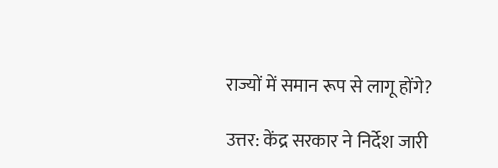राज्यों में समान रूप से लागू होंगे?

उत्तर: केंद्र सरकार ने निर्देश जारी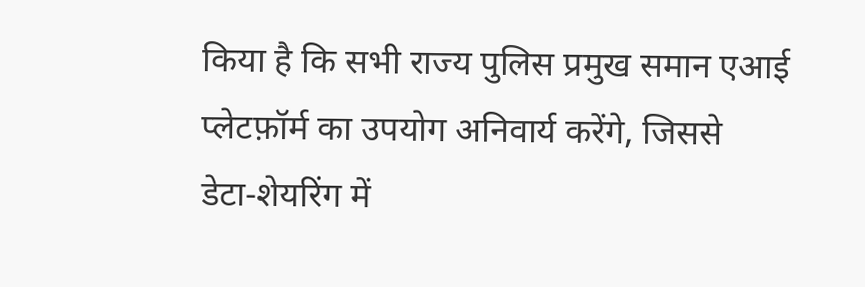किया है कि सभी राज्य पुलिस प्रमुख समान एआई प्लेटफ़ॉर्म का उपयोग अनिवार्य करेंगे, जिससे डेटा‑शेयरिंग में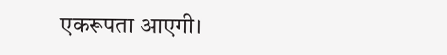एकरूपता आएगी।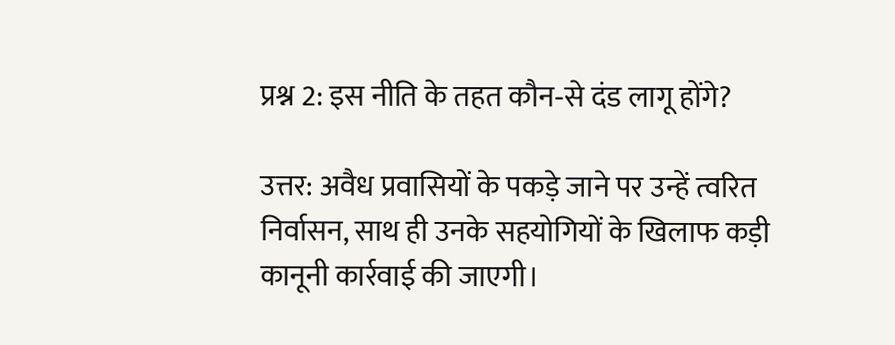प्रश्न 2: इस नीति के तहत कौन‑से दंड लागू होंगे?

उत्तर: अवैध प्रवासियों के पकड़े जाने पर उन्हें त्वरित निर्वासन, साथ ही उनके सहयोगियों के खिलाफ कड़ी कानूनी कार्रवाई की जाएगी।